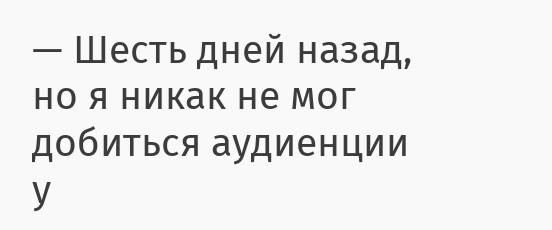— Шесть дней назад, но я никак не мог добиться аудиенции у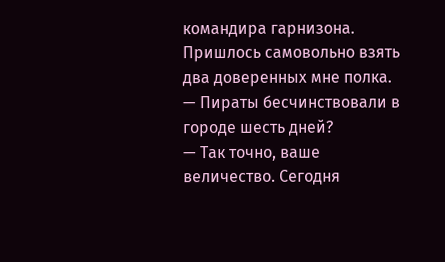командира гарнизона. Пришлось самовольно взять два доверенных мне полка.
— Пираты бесчинствовали в городе шесть дней?
— Так точно, ваше величество. Сегодня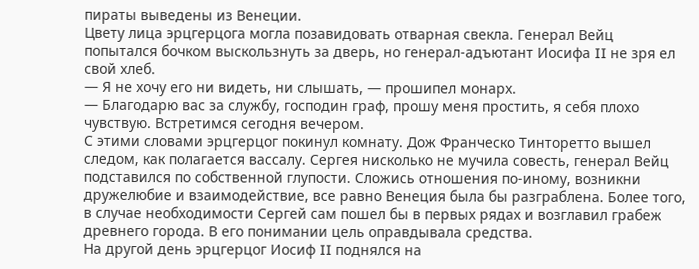пираты выведены из Венеции.
Цвету лица эрцгерцога могла позавидовать отварная свекла. Генерал Вейц попытался бочком выскользнуть за дверь, но генерал-адъютант Иосифа II не зря ел свой хлеб.
— Я не хочу его ни видеть, ни слышать, — прошипел монарх.
— Благодарю вас за службу, господин граф, прошу меня простить, я себя плохо чувствую. Встретимся сегодня вечером.
С этими словами эрцгерцог покинул комнату. Дож Франческо Тинторетто вышел следом, как полагается вассалу. Сергея нисколько не мучила совесть, генерал Вейц подставился по собственной глупости. Сложись отношения по-иному, возникни дружелюбие и взаимодействие, все равно Венеция была бы разграблена. Более того, в случае необходимости Сергей сам пошел бы в первых рядах и возглавил грабеж древнего города. В его понимании цель оправдывала средства.
На другой день эрцгерцог Иосиф II поднялся на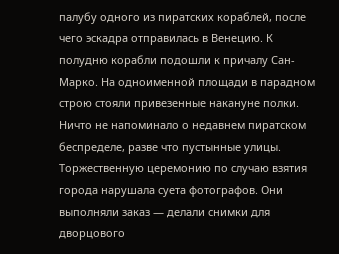палубу одного из пиратских кораблей, после чего эскадра отправилась в Венецию. К полудню корабли подошли к причалу Сан-Марко. На одноименной площади в парадном строю стояли привезенные накануне полки. Ничто не напоминало о недавнем пиратском беспределе, разве что пустынные улицы. Торжественную церемонию по случаю взятия города нарушала суета фотографов. Они выполняли заказ — делали снимки для дворцового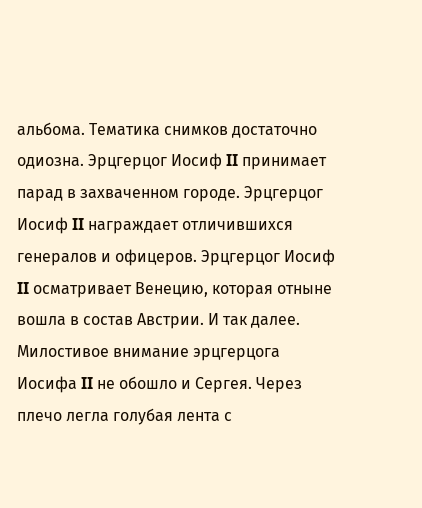альбома. Тематика снимков достаточно одиозна. Эрцгерцог Иосиф II принимает парад в захваченном городе. Эрцгерцог Иосиф II награждает отличившихся генералов и офицеров. Эрцгерцог Иосиф II осматривает Венецию, которая отныне вошла в состав Австрии. И так далее. Милостивое внимание эрцгерцога Иосифа II не обошло и Сергея. Через плечо легла голубая лента с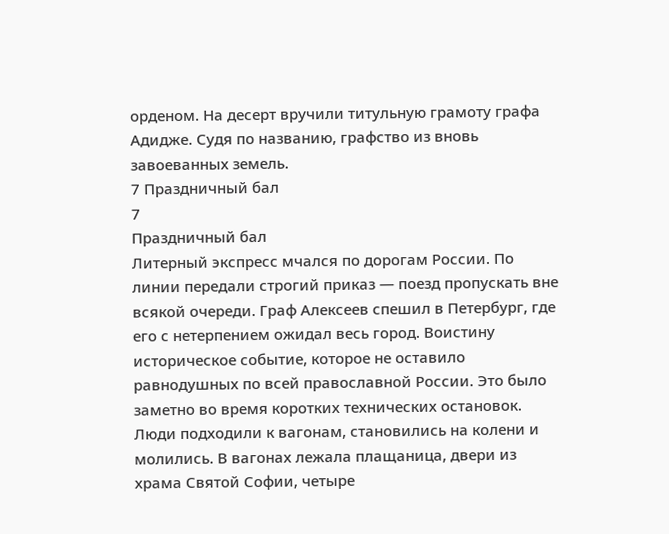орденом. На десерт вручили титульную грамоту графа Адидже. Судя по названию, графство из вновь завоеванных земель.
7 Праздничный бал
7
Праздничный бал
Литерный экспресс мчался по дорогам России. По линии передали строгий приказ — поезд пропускать вне всякой очереди. Граф Алексеев спешил в Петербург, где его с нетерпением ожидал весь город. Воистину историческое событие, которое не оставило равнодушных по всей православной России. Это было заметно во время коротких технических остановок. Люди подходили к вагонам, становились на колени и молились. В вагонах лежала плащаница, двери из храма Святой Софии, четыре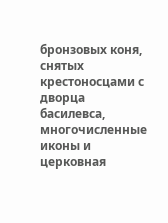бронзовых коня, снятых крестоносцами с дворца басилевса, многочисленные иконы и церковная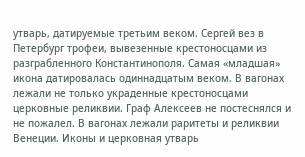утварь, датируемые третьим веком. Сергей вез в Петербург трофеи, вывезенные крестоносцами из разграбленного Константинополя. Самая «младшая» икона датировалась одиннадцатым веком. В вагонах лежали не только украденные крестоносцами церковные реликвии. Граф Алексеев не постеснялся и не пожалел. В вагонах лежали раритеты и реликвии Венеции. Иконы и церковная утварь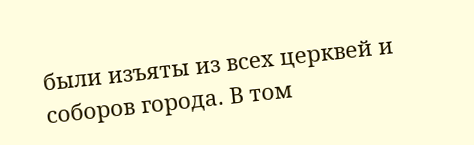были изъяты из всех церквей и соборов города. В том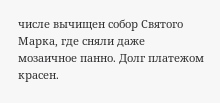числе вычищен собор Святого Марка, где сняли даже мозаичное панно. Долг платежом красен.